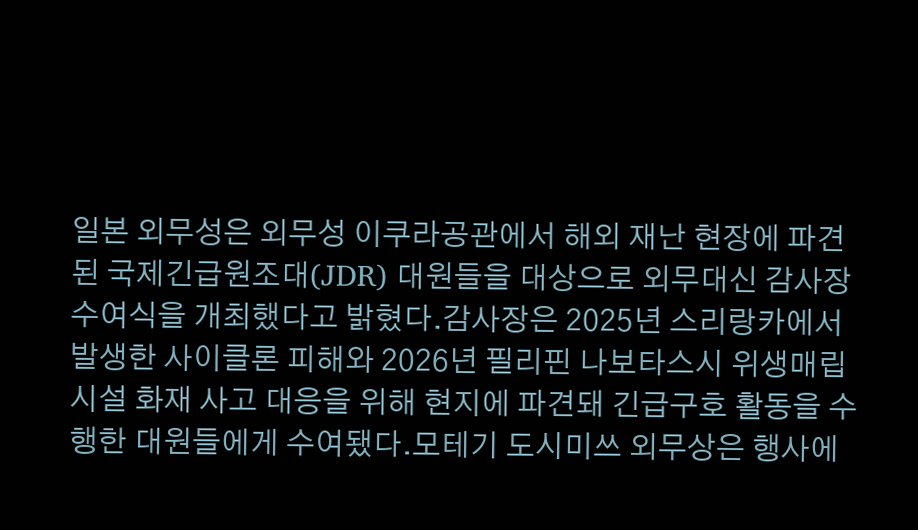일본 외무성은 외무성 이쿠라공관에서 해외 재난 현장에 파견된 국제긴급원조대(JDR) 대원들을 대상으로 외무대신 감사장 수여식을 개최했다고 밝혔다.감사장은 2025년 스리랑카에서 발생한 사이클론 피해와 2026년 필리핀 나보타스시 위생매립시설 화재 사고 대응을 위해 현지에 파견돼 긴급구호 활동을 수행한 대원들에게 수여됐다.모테기 도시미쓰 외무상은 행사에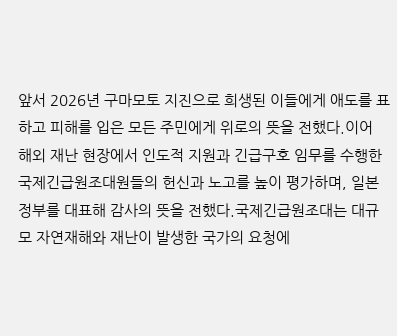앞서 2026년 구마모토 지진으로 희생된 이들에게 애도를 표하고 피해를 입은 모든 주민에게 위로의 뜻을 전했다.이어 해외 재난 현장에서 인도적 지원과 긴급구호 임무를 수행한 국제긴급원조대원들의 헌신과 노고를 높이 평가하며, 일본 정부를 대표해 감사의 뜻을 전했다.국제긴급원조대는 대규모 자연재해와 재난이 발생한 국가의 요청에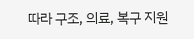따라 구조, 의료, 복구 지원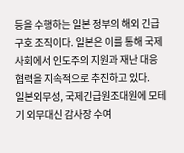등을 수행하는 일본 정부의 해외 긴급구호 조직이다. 일본은 이를 통해 국제사회에서 인도주의 지원과 재난 대응 협력을 지속적으로 추진하고 있다.
일본외무성, 국제긴급원조대원에 모테기 외무대신 감사장 수여